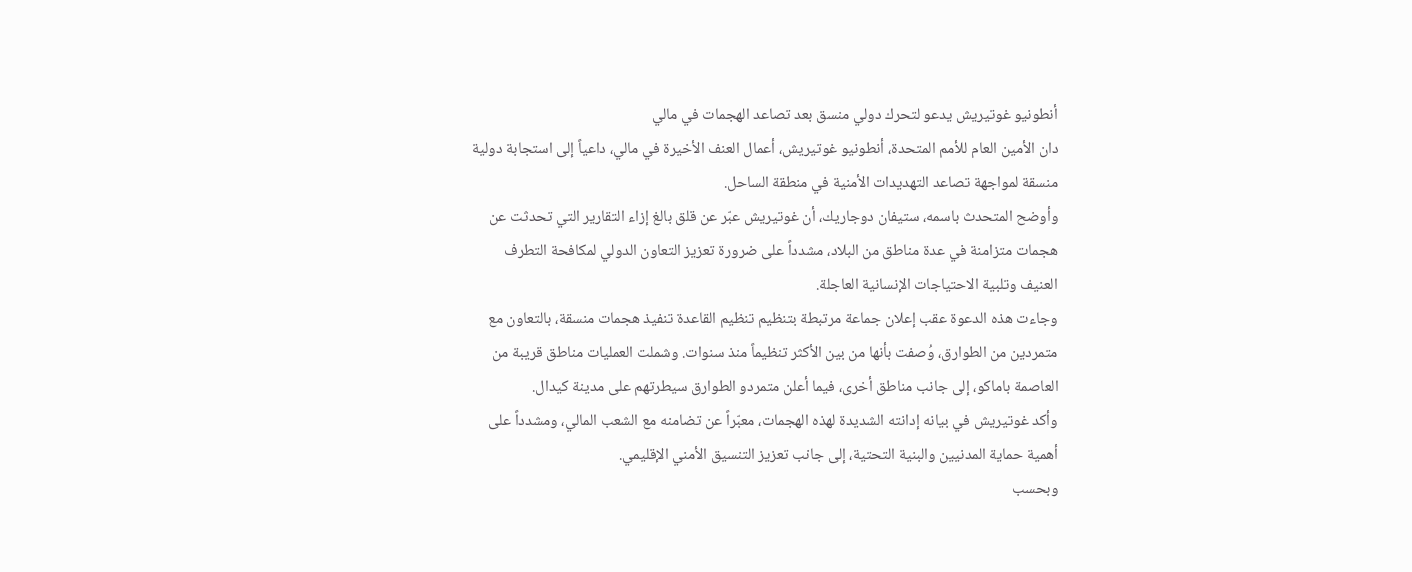أنطونيو غوتيريش يدعو لتحرك دولي منسق بعد تصاعد الهجمات في مالي
دان الأمين العام للأمم المتحدة، أنطونيو غوتيريش، أعمال العنف الأخيرة في مالي، داعياً إلى استجابة دولية منسقة لمواجهة تصاعد التهديدات الأمنية في منطقة الساحل.
وأوضح المتحدث باسمه، ستيفان دوجاريك، أن غوتيريش عبّر عن قلق بالغ إزاء التقارير التي تحدثت عن هجمات متزامنة في عدة مناطق من البلاد، مشدداً على ضرورة تعزيز التعاون الدولي لمكافحة التطرف العنيف وتلبية الاحتياجات الإنسانية العاجلة.
وجاءت هذه الدعوة عقب إعلان جماعة مرتبطة بتنظيم تنظيم القاعدة تنفيذ هجمات منسقة، بالتعاون مع متمردين من الطوارق، وُصفت بأنها من بين الأكثر تنظيماً منذ سنوات. وشملت العمليات مناطق قريبة من العاصمة باماكو، إلى جانب مناطق أخرى، فيما أعلن متمردو الطوارق سيطرتهم على مدينة كيدال.
وأكد غوتيريش في بيانه إدانته الشديدة لهذه الهجمات، معبّراً عن تضامنه مع الشعب المالي، ومشدداً على أهمية حماية المدنيين والبنية التحتية، إلى جانب تعزيز التنسيق الأمني الإقليمي.
وبحسب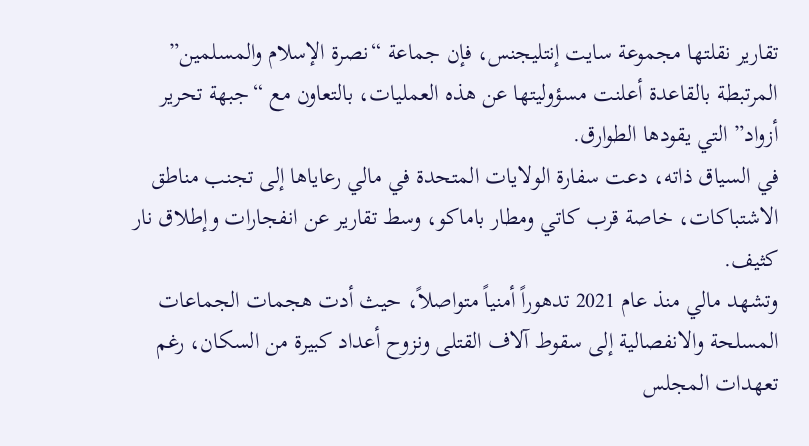تقارير نقلتها مجموعة سايت إنتليجنس، فإن جماعة “نصرة الإسلام والمسلمين” المرتبطة بالقاعدة أعلنت مسؤوليتها عن هذه العمليات، بالتعاون مع “جبهة تحرير أزواد” التي يقودها الطوارق.
في السياق ذاته، دعت سفارة الولايات المتحدة في مالي رعاياها إلى تجنب مناطق الاشتباكات، خاصة قرب كاتي ومطار باماكو، وسط تقارير عن انفجارات وإطلاق نار كثيف.
وتشهد مالي منذ عام 2021 تدهوراً أمنياً متواصلاً، حيث أدت هجمات الجماعات المسلحة والانفصالية إلى سقوط آلاف القتلى ونزوح أعداد كبيرة من السكان، رغم تعهدات المجلس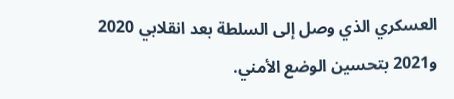العسكري الذي وصل إلى السلطة بعد انقلابي 2020 و2021 بتحسين الوضع الأمني.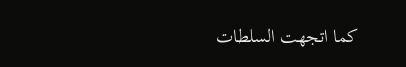كما اتجهت السلطات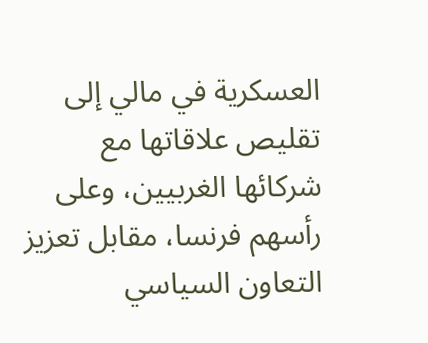العسكرية في مالي إلى تقليص علاقاتها مع شركائها الغربيين، وعلى رأسهم فرنسا، مقابل تعزيز التعاون السياسي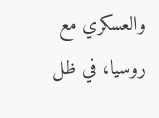والعسكري مع روسيا، في ظل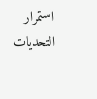استمرار التحديات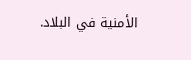الأمنية في البلاد.